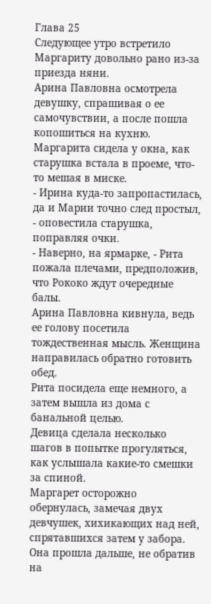Глава 25
Следующее утро встретило Маргариту довольно рано из-за приезда няни.
Арина Павловна осмотрела девушку, спрашивая о ее самочувствии, а после пошла копошиться на кухню.
Маргарита сидела у окна, как старушка встала в проеме, что-то мешая в миске.
- Ирина куда-то запропастилась, да и Марии точно след простыл, - оповестила старушка, поправляя очки.
- Наверно, на ярмарке, - Рита пожала плечами, предположив, что Рококо ждут очередные балы.
Арина Павловна кивнула, ведь ее голову посетила тождественная мысль. Женщина направилась обратно готовить обед.
Рита посидела еще немного, а затем вышла из дома с банальной целью.
Девица сделала несколько шагов в попытке прогуляться, как услышала какие-то смешки за спиной.
Маргарет осторожно обернулась, замечая двух девчушек, хихикающих над ней, спрятавшихся затем у забора.
Она прошла дальше, не обратив на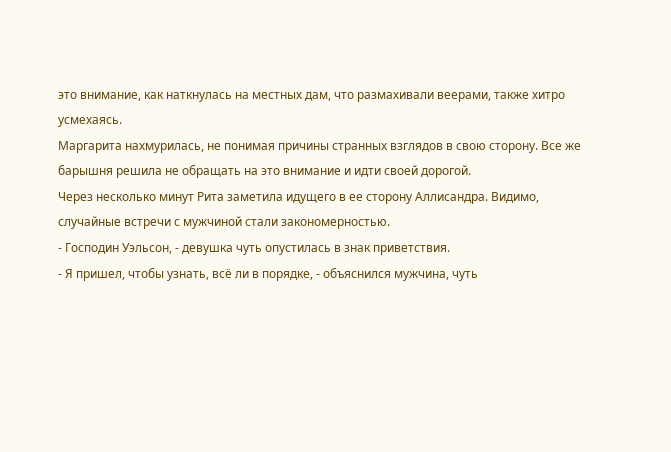это внимание, как наткнулась на местных дам, что размахивали веерами, также хитро усмехаясь.
Маргарита нахмурилась, не понимая причины странных взглядов в свою сторону. Все же барышня решила не обращать на это внимание и идти своей дорогой.
Через несколько минут Рита заметила идущего в ее сторону Аллисандра. Видимо, случайные встречи с мужчиной стали закономерностью.
- Господин Уэльсон, - девушка чуть опустилась в знак приветствия.
- Я пришел, чтобы узнать, всё ли в порядке, - объяснился мужчина, чуть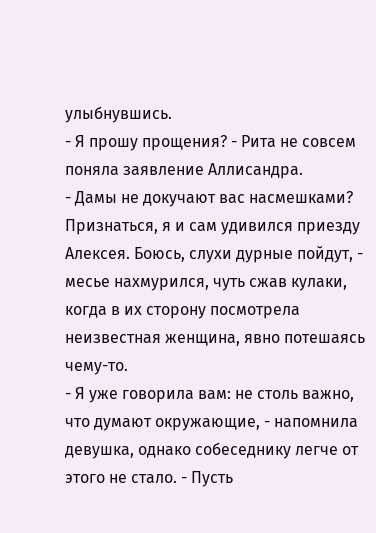улыбнувшись.
- Я прошу прощения? - Рита не совсем поняла заявление Аллисандра.
- Дамы не докучают вас насмешками? Признаться, я и сам удивился приезду Алексея. Боюсь, слухи дурные пойдут, - месье нахмурился, чуть сжав кулаки, когда в их сторону посмотрела неизвестная женщина, явно потешаясь чему-то.
- Я уже говорила вам: не столь важно, что думают окружающие, - напомнила девушка, однако собеседнику легче от этого не стало. - Пусть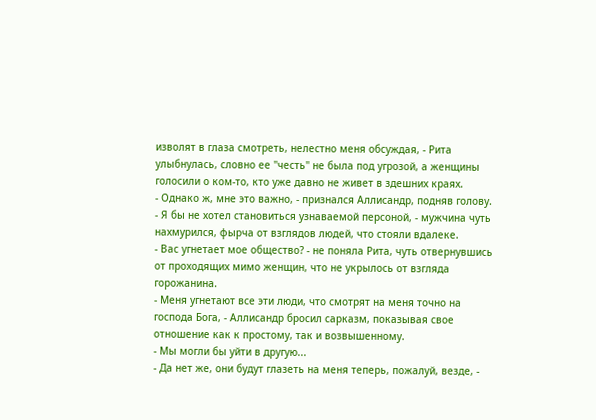изволят в глаза смотреть, нелестно меня обсуждая, - Рита улыбнулась, словно ее "честь" не была под угрозой, а женщины голосили о ком-то, кто уже давно не живет в здешних краях.
- Однако ж, мне это важно, - признался Аллисандр, подняв голову. - Я бы не хотел становиться узнаваемой персоной, - мужчина чуть нахмурился, фырча от взглядов людей, что стояли вдалеке.
- Вас угнетает мое общество? - не поняла Рита, чуть отвернувшись от проходящих мимо женщин, что не укрылось от взгляда горожанина.
- Меня угнетают все эти люди, что смотрят на меня точно на господа Бога, - Аллисандр бросил сарказм, показывая свое отношение как к простому, так и возвышенному.
- Мы могли бы уйти в другую...
- Да нет же, они будут глазеть на меня теперь, пожалуй, везде, -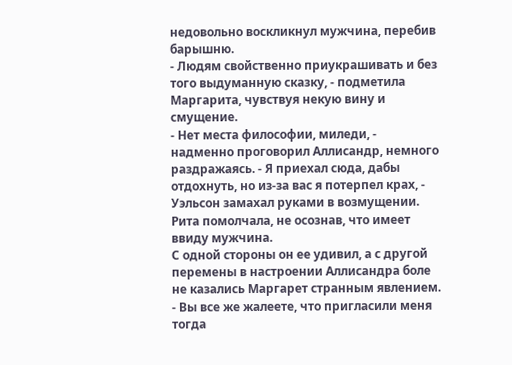недовольно воскликнул мужчина, перебив барышню.
- Людям свойственно приукрашивать и без того выдуманную сказку, - подметила Маргарита, чувствуя некую вину и смущение.
- Нет места философии, миледи, - надменно проговорил Аллисандр, немного раздражаясь. - Я приехал сюда, дабы отдохнуть, но из-за вас я потерпел крах, - Уэльсон замахал руками в возмущении.
Рита помолчала, не осознав, что имеет ввиду мужчина.
С одной стороны он ее удивил, а с другой перемены в настроении Аллисандра боле не казались Маргарет странным явлением.
- Вы все же жалеете, что пригласили меня тогда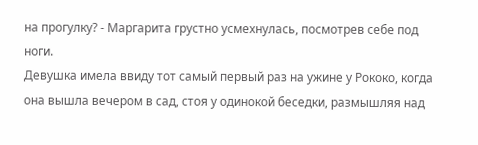на прогулку? - Маргарита грустно усмехнулась, посмотрев себе под ноги.
Девушка имела ввиду тот самый первый раз на ужине у Рококо, когда она вышла вечером в сад, стоя у одинокой беседки, размышляя над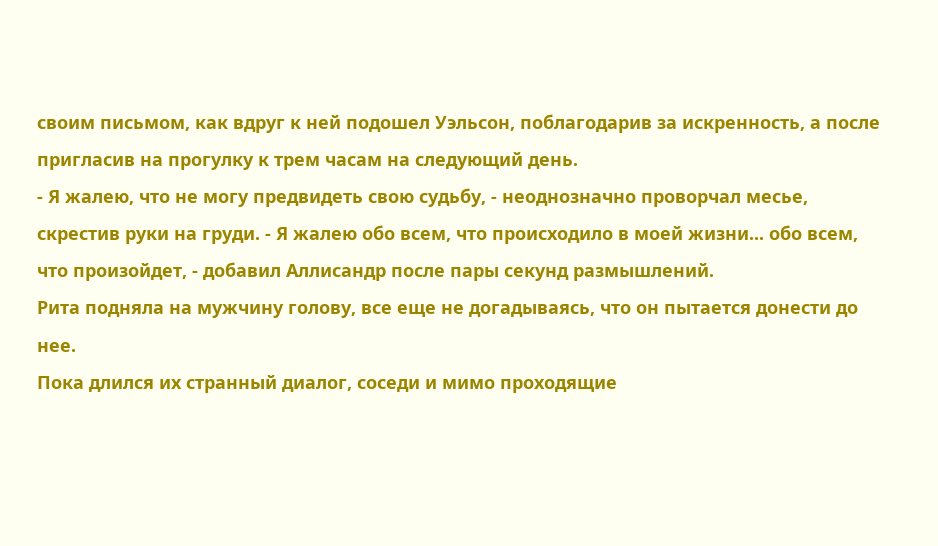своим письмом, как вдруг к ней подошел Уэльсон, поблагодарив за искренность, а после пригласив на прогулку к трем часам на следующий день.
- Я жалею, что не могу предвидеть свою судьбу, - неоднозначно проворчал месье, скрестив руки на груди. - Я жалею обо всем, что происходило в моей жизни... обо всем, что произойдет, - добавил Аллисандр после пары секунд размышлений.
Рита подняла на мужчину голову, все еще не догадываясь, что он пытается донести до нее.
Пока длился их странный диалог, соседи и мимо проходящие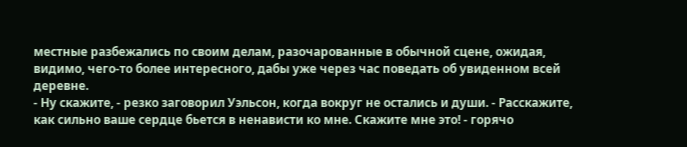местные разбежались по своим делам, разочарованные в обычной сцене, ожидая, видимо, чего-то более интересного, дабы уже через час поведать об увиденном всей деревне.
- Ну скажите, - резко заговорил Уэльсон, когда вокруг не остались и души. - Расскажите, как сильно ваше сердце бьется в ненависти ко мне. Скажите мне это! - горячо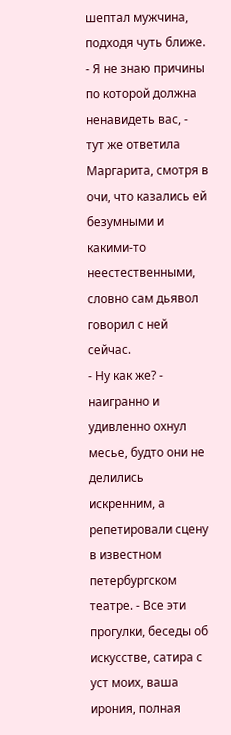шептал мужчина, подходя чуть ближе.
- Я не знаю причины по которой должна ненавидеть вас, - тут же ответила Маргарита, смотря в очи, что казались ей безумными и какими-то неестественными, словно сам дьявол говорил с ней сейчас.
- Ну как же? - наигранно и удивленно охнул месье, будто они не делились искренним, а репетировали сцену в известном петербургском театре. - Все эти прогулки, беседы об искусстве, сатира с уст моих, ваша ирония, полная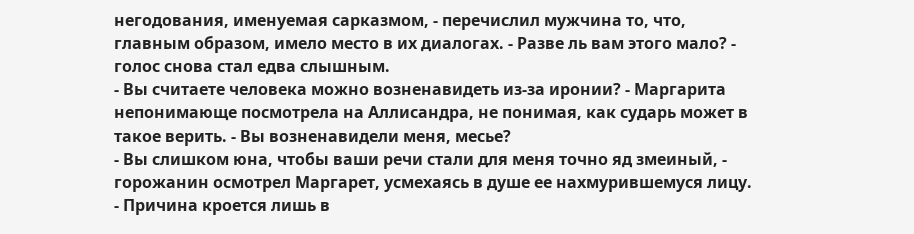негодования, именуемая сарказмом, - перечислил мужчина то, что, главным образом, имело место в их диалогах. - Разве ль вам этого мало? - голос снова стал едва слышным.
- Вы считаете человека можно возненавидеть из-за иронии? - Маргарита непонимающе посмотрела на Аллисандра, не понимая, как сударь может в такое верить. - Вы возненавидели меня, месье?
- Вы слишком юна, чтобы ваши речи стали для меня точно яд змеиный, - горожанин осмотрел Маргарет, усмехаясь в душе ее нахмурившемуся лицу.
- Причина кроется лишь в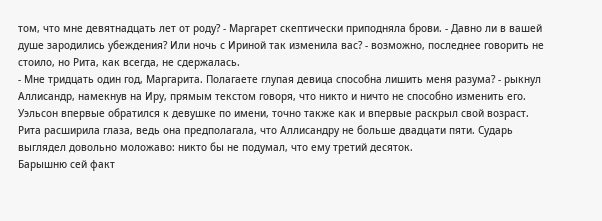том, что мне девятнадцать лет от роду? - Маргарет скептически приподняла брови. - Давно ли в вашей душе зародились убеждения? Или ночь с Ириной так изменила вас? - возможно, последнее говорить не стоило, но Рита, как всегда, не сдержалась.
- Мне тридцать один год, Маргарита. Полагаете глупая девица способна лишить меня разума? - рыкнул Аллисандр, намекнув на Иру, прямым текстом говоря, что никто и ничто не способно изменить его.
Уэльсон впервые обратился к девушке по имени, точно также как и впервые раскрыл свой возраст.
Рита расширила глаза, ведь она предполагала, что Аллисандру не больше двадцати пяти. Сударь выглядел довольно моложаво: никто бы не подумал, что ему третий десяток.
Барышню сей факт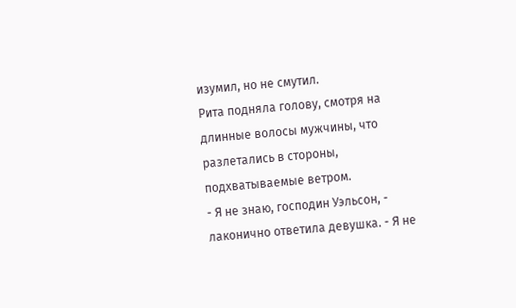изумил, но не смутил.
Рита подняла голову, смотря на длинные волосы мужчины, что разлетались в стороны, подхватываемые ветром.
- Я не знаю, господин Уэльсон, - лаконично ответила девушка. - Я не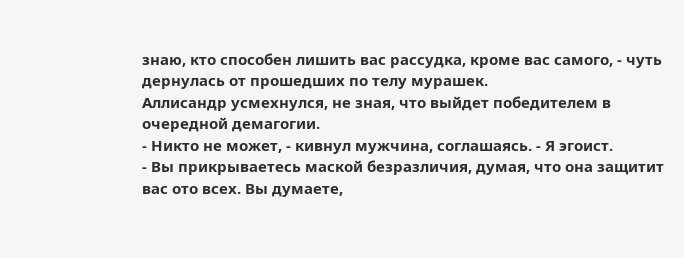знаю, кто способен лишить вас рассудка, кроме вас самого, - чуть дернулась от прошедших по телу мурашек.
Аллисандр усмехнулся, не зная, что выйдет победителем в очередной демагогии.
- Никто не может, - кивнул мужчина, соглашаясь. - Я эгоист.
- Вы прикрываетесь маской безразличия, думая, что она защитит вас ото всех. Вы думаете,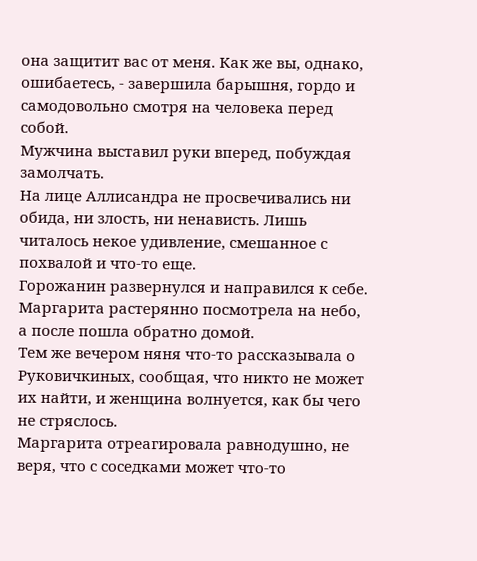она защитит вас от меня. Как же вы, однако, ошибаетесь, - завершила барышня, гордо и самодовольно смотря на человека перед собой.
Мужчина выставил руки вперед, побуждая замолчать.
На лице Аллисандра не просвечивались ни обида, ни злость, ни ненависть. Лишь читалось некое удивление, смешанное с похвалой и что-то еще.
Горожанин развернулся и направился к себе. Маргарита растерянно посмотрела на небо, а после пошла обратно домой.
Тем же вечером няня что-то рассказывала о Руковичкиных, сообщая, что никто не может их найти, и женщина волнуется, как бы чего не стряслось.
Маргарита отреагировала равнодушно, не веря, что с соседками может что-то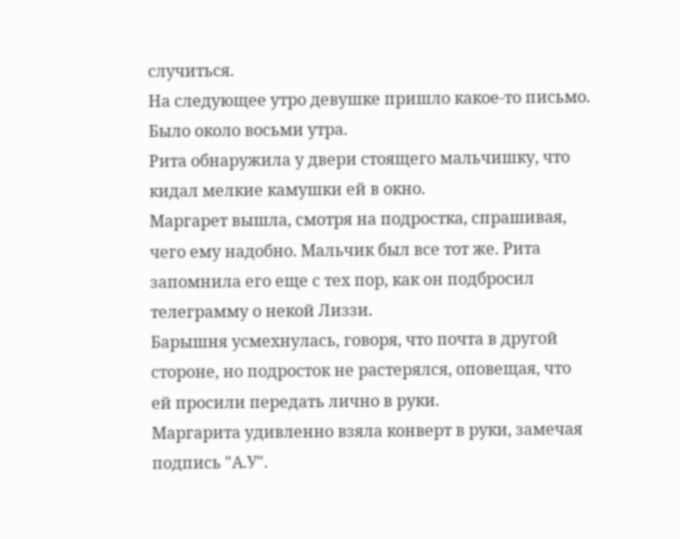случиться.
На следующее утро девушке пришло какое-то письмо. Было около восьми утра.
Рита обнаружила у двери стоящего мальчишку, что кидал мелкие камушки ей в окно.
Маргарет вышла, смотря на подростка, спрашивая, чего ему надобно. Мальчик был все тот же. Рита запомнила его еще с тех пор, как он подбросил телеграмму о некой Лиззи.
Барышня усмехнулась, говоря, что почта в другой стороне, но подросток не растерялся, оповещая, что ей просили передать лично в руки.
Маргарита удивленно взяла конверт в руки, замечая подпись "А.У".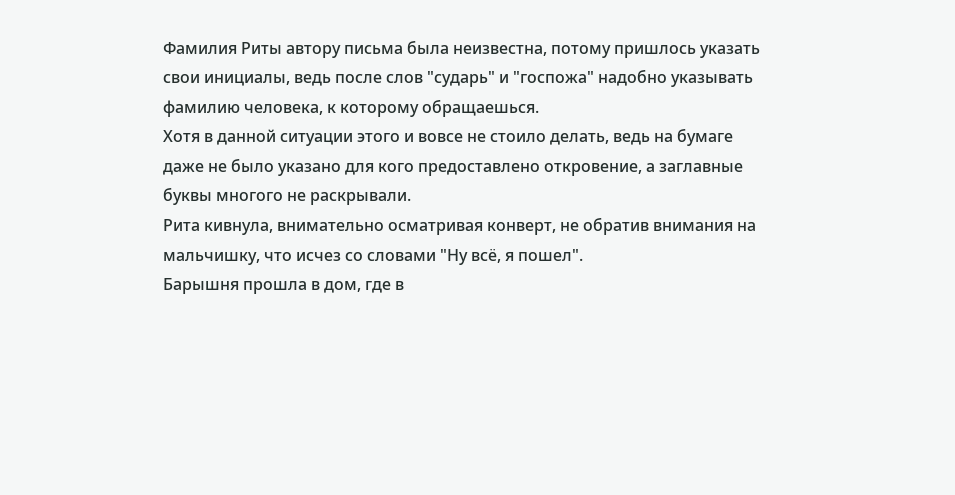Фамилия Риты автору письма была неизвестна, потому пришлось указать свои инициалы, ведь после слов "сударь" и "госпожа" надобно указывать фамилию человека, к которому обращаешься.
Хотя в данной ситуации этого и вовсе не стоило делать, ведь на бумаге даже не было указано для кого предоставлено откровение, а заглавные буквы многого не раскрывали.
Рита кивнула, внимательно осматривая конверт, не обратив внимания на мальчишку, что исчез со словами "Ну всё, я пошел".
Барышня прошла в дом, где в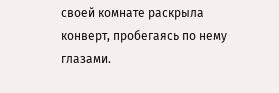своей комнате раскрыла конверт, пробегаясь по нему глазами.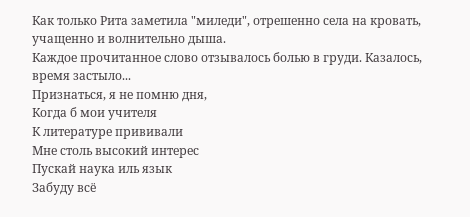Как только Рита заметила "миледи", отрешенно села на кровать, учащенно и волнительно дыша.
Каждое прочитанное слово отзывалось болью в груди. Казалось, время застыло...
Признаться, я не помню дня,
Когда б мои учителя
К литературе прививали
Мне столь высокий интерес
Пускай наука иль язык
Забуду всё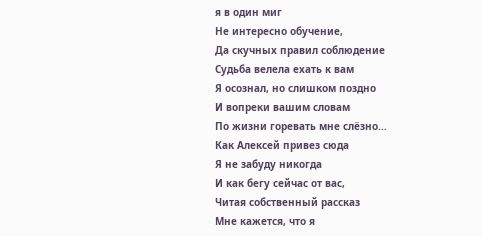я в один миг
Не интересно обучение,
Да скучных правил соблюдение
Судьба велела ехать к вам
Я осознал, но слишком поздно
И вопреки вашим словам
По жизни горевать мне слёзно...
Как Алексей привез сюда
Я не забуду никогда
И как бегу сейчас от вас,
Читая собственный рассказ
Мне кажется, что я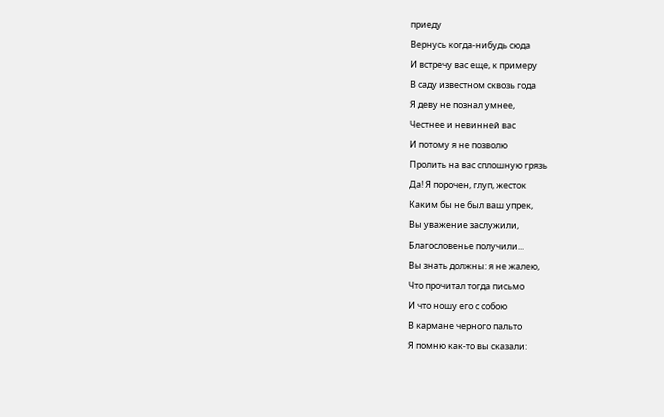приеду
Вернусь когда-нибудь сюда
И встречу вас еще, к примеру
В саду известном сквозь года
Я деву не познал умнее,
Честнее и невинней вас
И потому я не позволю
Пролить на вас сплошную грязь
Да! Я порочен, глуп, жесток
Каким бы не был ваш упрек,
Вы уважение заслужили,
Благословенье получили...
Вы знать должны: я не жалею,
Что прочитал тогда письмо
И что ношу его с собою
В кармане черного пальто
Я помню как-то вы сказали: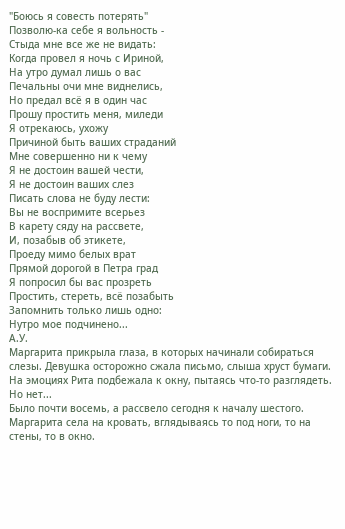"Боюсь я совесть потерять"
Позволю-ка себе я вольность -
Стыда мне все же не видать:
Когда провел я ночь с Ириной,
На утро думал лишь о вас
Печальны очи мне виднелись,
Но предал всё я в один час
Прошу простить меня, миледи
Я отрекаюсь, ухожу
Причиной быть ваших страданий
Мне совершенно ни к чему
Я не достоин вашей чести,
Я не достоин ваших слез
Писать слова не буду лести:
Вы не воспримите всерьез
В карету сяду на рассвете,
И, позабыв об этикете,
Проеду мимо белых врат
Прямой дорогой в Петра град
Я попросил бы вас прозреть
Простить, стереть, всё позабыть
Запомнить только лишь одно:
Нутро мое подчинено...
А.У.
Маргарита прикрыла глаза, в которых начинали собираться слезы. Девушка осторожно сжала письмо, слыша хруст бумаги.
На эмоциях Рита подбежала к окну, пытаясь что-то разглядеть.
Но нет...
Было почти восемь, а рассвело сегодня к началу шестого.
Маргарита села на кровать, вглядываясь то под ноги, то на стены, то в окно.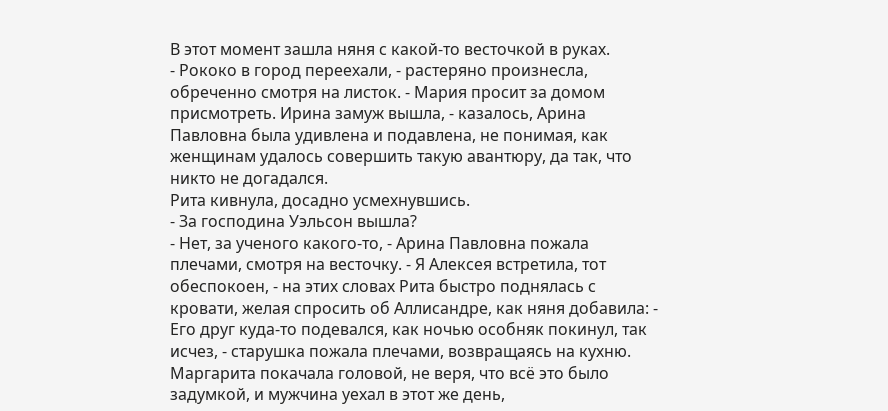В этот момент зашла няня с какой-то весточкой в руках.
- Рококо в город переехали, - растеряно произнесла, обреченно смотря на листок. - Мария просит за домом присмотреть. Ирина замуж вышла, - казалось, Арина Павловна была удивлена и подавлена, не понимая, как женщинам удалось совершить такую авантюру, да так, что никто не догадался.
Рита кивнула, досадно усмехнувшись.
- За господина Уэльсон вышла?
- Нет, за ученого какого-то, - Арина Павловна пожала плечами, смотря на весточку. - Я Алексея встретила, тот обеспокоен, - на этих словах Рита быстро поднялась с кровати, желая спросить об Аллисандре, как няня добавила: - Его друг куда-то подевался, как ночью особняк покинул, так исчез, - старушка пожала плечами, возвращаясь на кухню.
Маргарита покачала головой, не веря, что всё это было задумкой, и мужчина уехал в этот же день,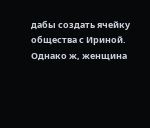дабы создать ячейку общества с Ириной.
Однако ж, женщина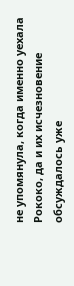не упомянула, когда именно уехала Рококо, да и их исчезновение обсуждалось уже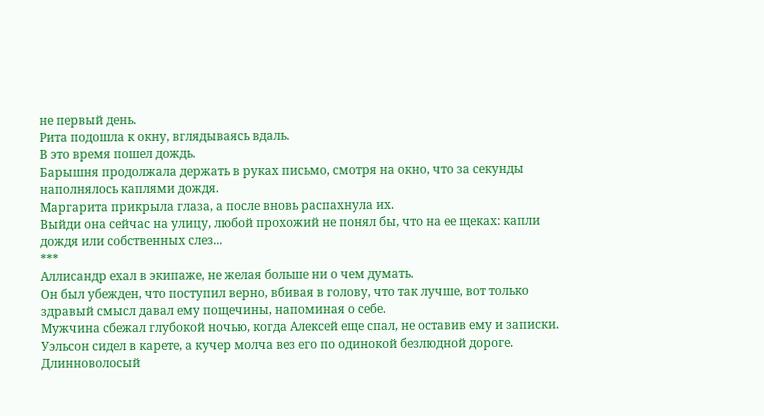не первый день.
Рита подошла к окну, вглядываясь вдаль.
В это время пошел дождь.
Барышня продолжала держать в руках письмо, смотря на окно, что за секунды наполнялось каплями дождя.
Маргарита прикрыла глаза, а после вновь распахнула их.
Выйди она сейчас на улицу, любой прохожий не понял бы, что на ее щеках: капли дождя или собственных слез...
***
Аллисандр ехал в экипаже, не желая больше ни о чем думать.
Он был убежден, что поступил верно, вбивая в голову, что так лучше, вот только здравый смысл давал ему пощечины, напоминая о себе.
Мужчина сбежал глубокой ночью, когда Алексей еще спал, не оставив ему и записки.
Уэльсон сидел в карете, а кучер молча вез его по одинокой безлюдной дороге.
Длинноволосый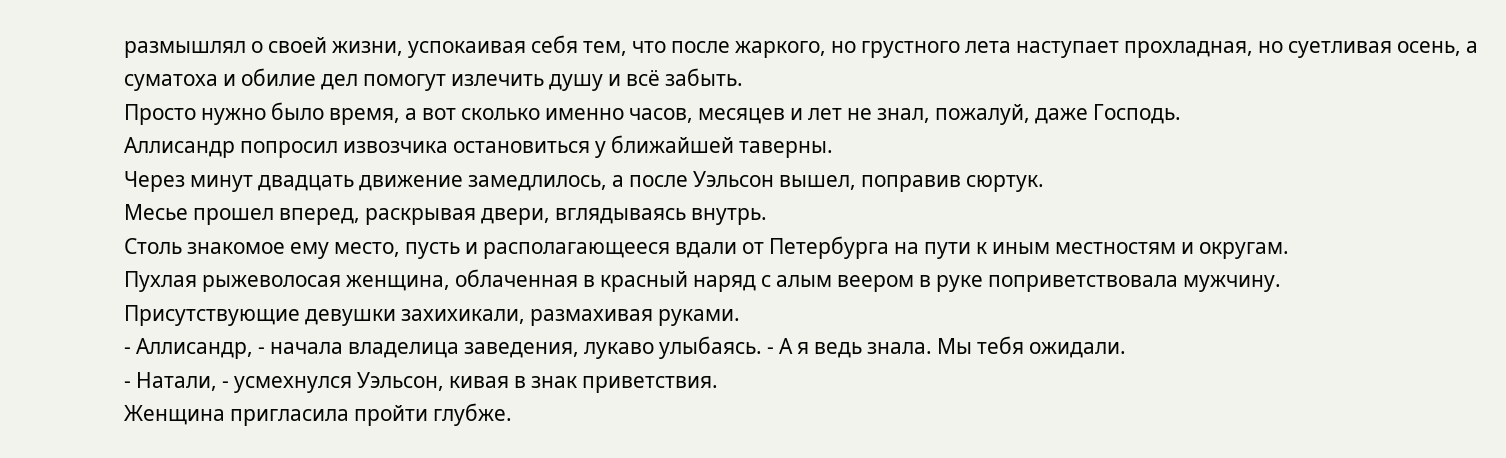размышлял о своей жизни, успокаивая себя тем, что после жаркого, но грустного лета наступает прохладная, но суетливая осень, а суматоха и обилие дел помогут излечить душу и всё забыть.
Просто нужно было время, а вот сколько именно часов, месяцев и лет не знал, пожалуй, даже Господь.
Аллисандр попросил извозчика остановиться у ближайшей таверны.
Через минут двадцать движение замедлилось, а после Уэльсон вышел, поправив сюртук.
Месье прошел вперед, раскрывая двери, вглядываясь внутрь.
Столь знакомое ему место, пусть и располагающееся вдали от Петербурга на пути к иным местностям и округам.
Пухлая рыжеволосая женщина, облаченная в красный наряд с алым веером в руке поприветствовала мужчину.
Присутствующие девушки захихикали, размахивая руками.
- Аллисандр, - начала владелица заведения, лукаво улыбаясь. - А я ведь знала. Мы тебя ожидали.
- Натали, - усмехнулся Уэльсон, кивая в знак приветствия.
Женщина пригласила пройти глубже.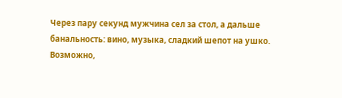Через пару секунд мужчина сел за стол, а дальше банальность: вино, музыка, сладкий шепот на ушко.
Возможно,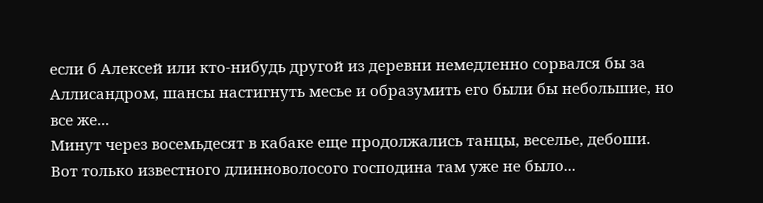если б Алексей или кто-нибудь другой из деревни немедленно сорвался бы за Аллисандром, шансы настигнуть месье и образумить его были бы небольшие, но все же...
Минут через восемьдесят в кабаке еще продолжались танцы, веселье, дебоши.
Вот только известного длинноволосого господина там уже не было...